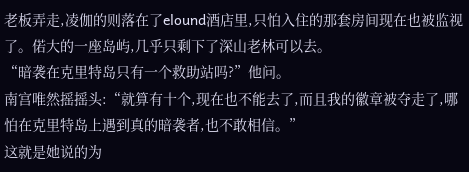老板弄走,凌伽的则落在了elound酒店里,只怕入住的那套房间现在也被监视了。偌大的一座岛屿,几乎只剩下了深山老林可以去。
“暗袭在克里特岛只有一个救助站吗?”他问。
南宫唯然摇摇头:“就算有十个,现在也不能去了,而且我的徽章被夺走了,哪怕在克里特岛上遇到真的暗袭者,也不敢相信。”
这就是她说的为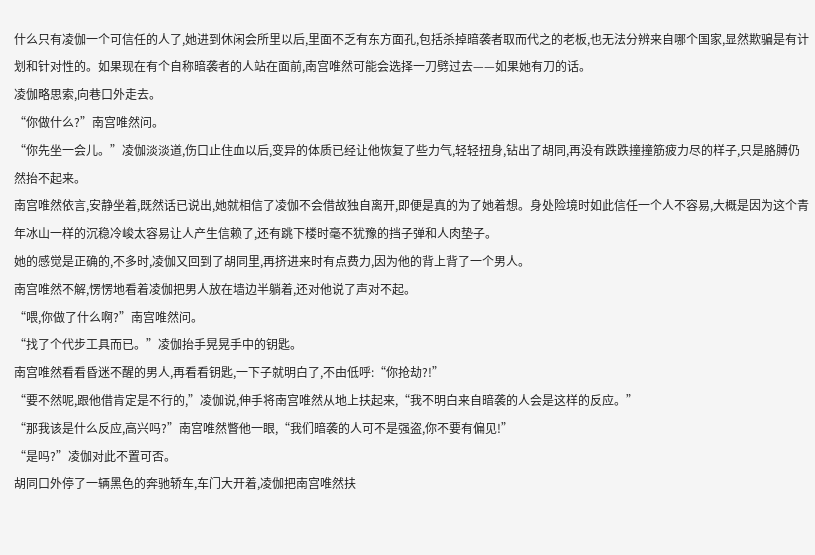什么只有凌伽一个可信任的人了,她进到休闲会所里以后,里面不乏有东方面孔,包括杀掉暗袭者取而代之的老板,也无法分辨来自哪个国家,显然欺骗是有计划和针对性的。如果现在有个自称暗袭者的人站在面前,南宫唯然可能会选择一刀劈过去——如果她有刀的话。
凌伽略思索,向巷口外走去。
“你做什么?”南宫唯然问。
“你先坐一会儿。”凌伽淡淡道,伤口止住血以后,变异的体质已经让他恢复了些力气,轻轻扭身,钻出了胡同,再没有跌跌撞撞筋疲力尽的样子,只是胳膊仍然抬不起来。
南宫唯然依言,安静坐着,既然话已说出,她就相信了凌伽不会借故独自离开,即便是真的为了她着想。身处险境时如此信任一个人不容易,大概是因为这个青年冰山一样的沉稳冷峻太容易让人产生信赖了,还有跳下楼时毫不犹豫的挡子弹和人肉垫子。
她的感觉是正确的,不多时,凌伽又回到了胡同里,再挤进来时有点费力,因为他的背上背了一个男人。
南宫唯然不解,愣愣地看着凌伽把男人放在墙边半躺着,还对他说了声对不起。
“喂,你做了什么啊?”南宫唯然问。
“找了个代步工具而已。”凌伽抬手晃晃手中的钥匙。
南宫唯然看看昏迷不醒的男人,再看看钥匙,一下子就明白了,不由低呼:“你抢劫?!”
“要不然呢,跟他借肯定是不行的,”凌伽说,伸手将南宫唯然从地上扶起来,“我不明白来自暗袭的人会是这样的反应。”
“那我该是什么反应,高兴吗?”南宫唯然瞥他一眼,“我们暗袭的人可不是强盗,你不要有偏见!”
“是吗?”凌伽对此不置可否。
胡同口外停了一辆黑色的奔驰轿车,车门大开着,凌伽把南宫唯然扶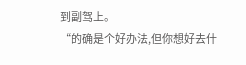到副驾上。
“的确是个好办法,但你想好去什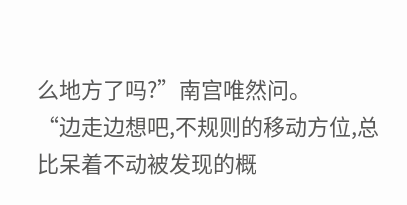么地方了吗?”南宫唯然问。
“边走边想吧,不规则的移动方位,总比呆着不动被发现的概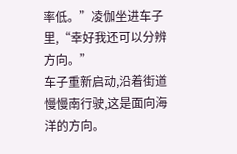率低。”凌伽坐进车子里,“幸好我还可以分辨方向。”
车子重新启动,沿着街道慢慢南行驶,这是面向海洋的方向。